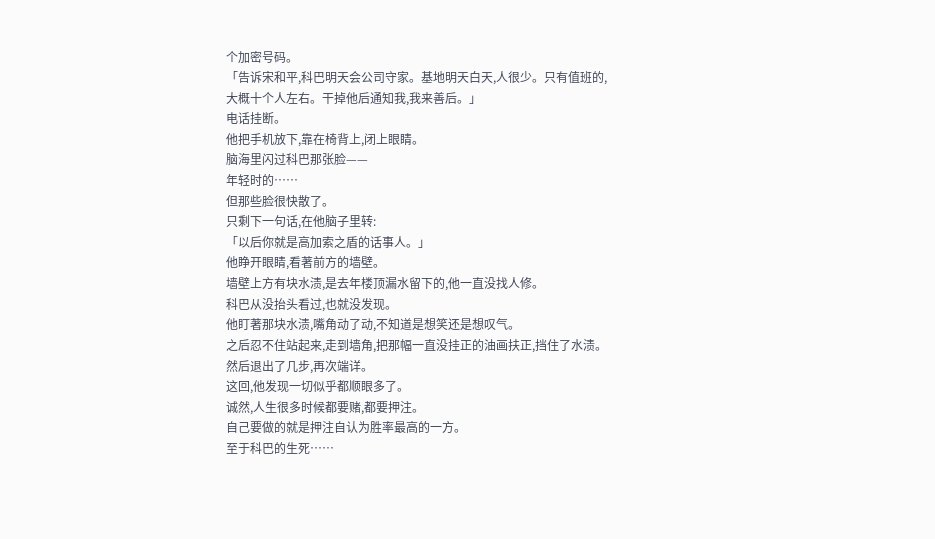个加密号码。
「告诉宋和平,科巴明天会公司守家。基地明天白天,人很少。只有值班的,大概十个人左右。干掉他后通知我,我来善后。」
电话挂断。
他把手机放下,靠在椅背上,闭上眼睛。
脑海里闪过科巴那张脸——
年轻时的……
但那些脸很快散了。
只剩下一句话,在他脑子里转:
「以后你就是高加索之盾的话事人。」
他睁开眼睛,看著前方的墙壁。
墙壁上方有块水渍,是去年楼顶漏水留下的,他一直没找人修。
科巴从没抬头看过,也就没发现。
他盯著那块水渍,嘴角动了动,不知道是想笑还是想叹气。
之后忍不住站起来,走到墙角,把那幅一直没挂正的油画扶正,挡住了水渍。
然后退出了几步,再次端详。
这回,他发现一切似乎都顺眼多了。
诚然,人生很多时候都要赌,都要押注。
自己要做的就是押注自认为胜率最高的一方。
至于科巴的生死……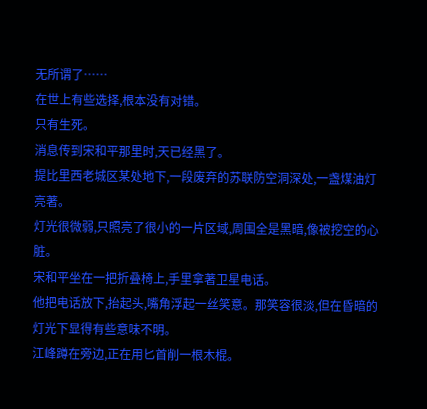无所谓了……
在世上有些选择,根本没有对错。
只有生死。
消息传到宋和平那里时,天已经黑了。
提比里西老城区某处地下,一段废弃的苏联防空洞深处,一盏煤油灯亮著。
灯光很微弱,只照亮了很小的一片区域,周围全是黑暗,像被挖空的心脏。
宋和平坐在一把折叠椅上,手里拿著卫星电话。
他把电话放下,抬起头,嘴角浮起一丝笑意。那笑容很淡,但在昏暗的灯光下显得有些意味不明。
江峰蹲在旁边,正在用匕首削一根木棍。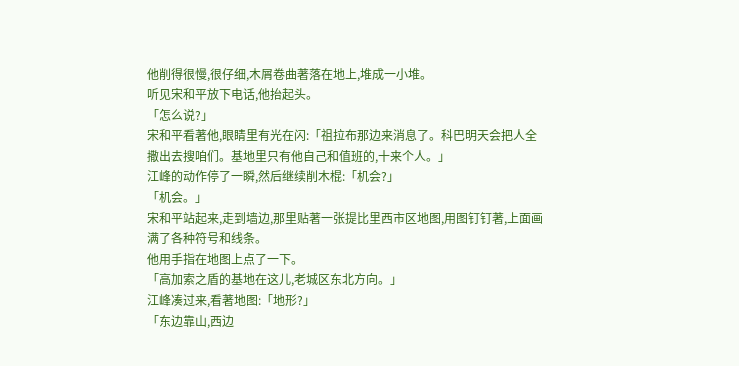他削得很慢,很仔细,木屑卷曲著落在地上,堆成一小堆。
听见宋和平放下电话,他抬起头。
「怎么说?」
宋和平看著他,眼睛里有光在闪:「祖拉布那边来消息了。科巴明天会把人全撒出去搜咱们。基地里只有他自己和值班的,十来个人。」
江峰的动作停了一瞬,然后继续削木棍:「机会?」
「机会。」
宋和平站起来,走到墙边,那里贴著一张提比里西市区地图,用图钉钉著,上面画满了各种符号和线条。
他用手指在地图上点了一下。
「高加索之盾的基地在这儿,老城区东北方向。」
江峰凑过来,看著地图:「地形?」
「东边靠山,西边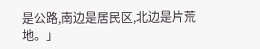是公路,南边是居民区,北边是片荒地。」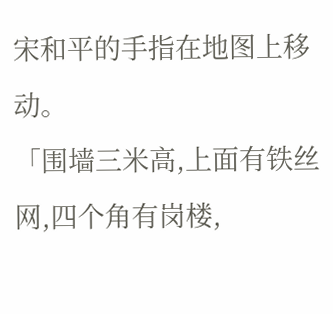宋和平的手指在地图上移动。
「围墙三米高,上面有铁丝网,四个角有岗楼,